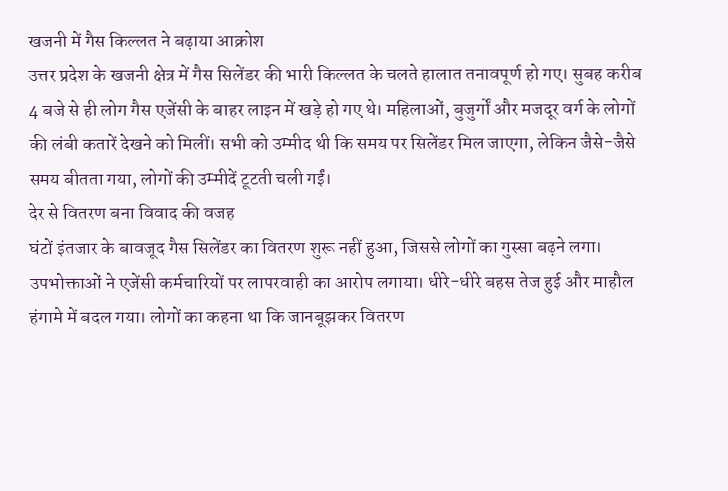खजनी में गैस किल्लत ने बढ़ाया आक्रोश
उत्तर प्रदेश के खजनी क्षेत्र में गैस सिलेंडर की भारी किल्लत के चलते हालात तनावपूर्ण हो गए। सुबह करीब 4 बजे से ही लोग गैस एजेंसी के बाहर लाइन में खड़े हो गए थे। महिलाओं, बुजुर्गों और मजदूर वर्ग के लोगों की लंबी कतारें देखने को मिलीं। सभी को उम्मीद थी कि समय पर सिलेंडर मिल जाएगा, लेकिन जैसे-जैसे समय बीतता गया, लोगों की उम्मीदें टूटती चली गईं।
देर से वितरण बना विवाद की वजह
घंटों इंतजार के बावजूद गैस सिलेंडर का वितरण शुरू नहीं हुआ, जिससे लोगों का गुस्सा बढ़ने लगा। उपभोक्ताओं ने एजेंसी कर्मचारियों पर लापरवाही का आरोप लगाया। धीरे-धीरे बहस तेज हुई और माहौल हंगामे में बदल गया। लोगों का कहना था कि जानबूझकर वितरण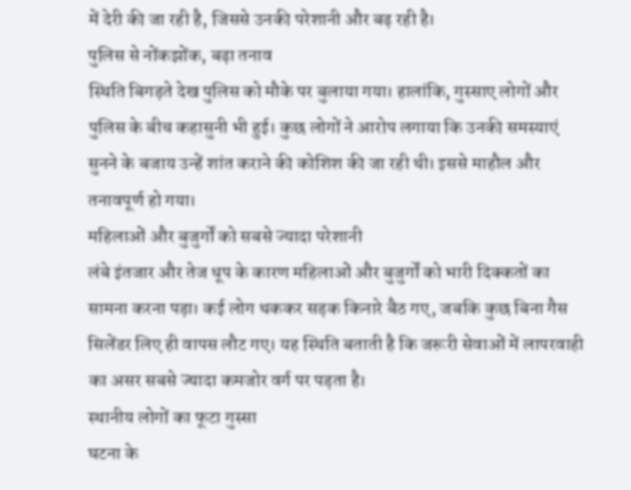में देरी की जा रही है, जिससे उनकी परेशानी और बढ़ रही है।
पुलिस से नोंकझोंक, बढ़ा तनाव
स्थिति बिगड़ते देख पुलिस को मौके पर बुलाया गया। हालांकि, गुस्साए लोगों और पुलिस के बीच कहासुनी भी हुई। कुछ लोगों ने आरोप लगाया कि उनकी समस्याएं सुनने के बजाय उन्हें शांत कराने की कोशिश की जा रही थी। इससे माहौल और तनावपूर्ण हो गया।
महिलाओं और बुजुर्गों को सबसे ज्यादा परेशानी
लंबे इंतजार और तेज धूप के कारण महिलाओं और बुजुर्गों को भारी दिक्कतों का सामना करना पड़ा। कई लोग थककर सड़क किनारे बैठ गए, जबकि कुछ बिना गैस सिलेंडर लिए ही वापस लौट गए। यह स्थिति बताती है कि जरूरी सेवाओं में लापरवाही का असर सबसे ज्यादा कमजोर वर्ग पर पड़ता है।
स्थानीय लोगों का फूटा गुस्सा
घटना के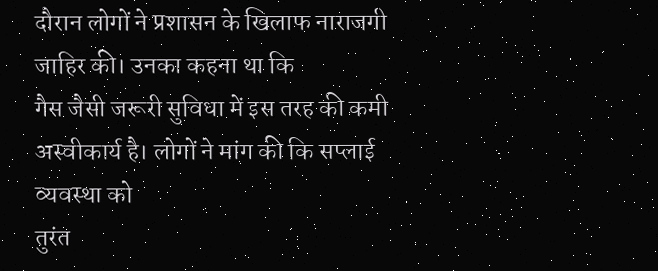दौरान लोगों ने प्रशासन के खिलाफ नाराजगी जाहिर की। उनका कहना था कि
गैस जैसी जरूरी सुविधा में इस तरह की कमी अस्वीकार्य है। लोगों ने मांग की कि सप्लाई व्यवस्था को
तुरंत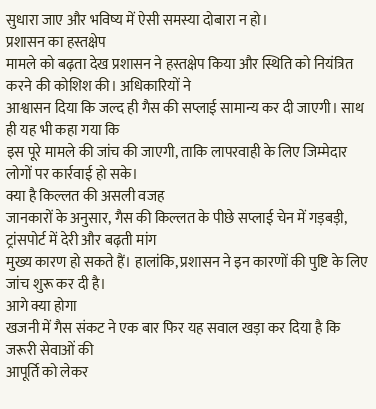सुधारा जाए और भविष्य में ऐसी समस्या दोबारा न हो।
प्रशासन का हस्तक्षेप
मामले को बढ़ता देख प्रशासन ने हस्तक्षेप किया और स्थिति को नियंत्रित करने की कोशिश की। अधिकारियों ने
आश्वासन दिया कि जल्द ही गैस की सप्लाई सामान्य कर दी जाएगी। साथ ही यह भी कहा गया कि
इस पूरे मामले की जांच की जाएगी, ताकि लापरवाही के लिए जिम्मेदार लोगों पर कार्रवाई हो सके।
क्या है किल्लत की असली वजह
जानकारों के अनुसार, गैस की किल्लत के पीछे सप्लाई चेन में गड़बड़ी, ट्रांसपोर्ट में देरी और बढ़ती मांग
मुख्य कारण हो सकते हैं। हालांकि, प्रशासन ने इन कारणों की पुष्टि के लिए जांच शुरू कर दी है।
आगे क्या होगा
खजनी में गैस संकट ने एक बार फिर यह सवाल खड़ा कर दिया है कि जरूरी सेवाओं की
आपूर्ति को लेकर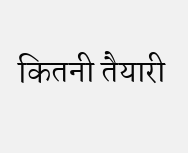कितनी तैयारी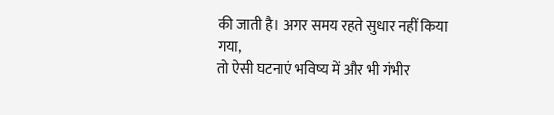की जाती है। अगर समय रहते सुधार नहीं किया गया,
तो ऐसी घटनाएं भविष्य में और भी गंभीर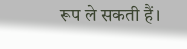रूप ले सकती हैं।